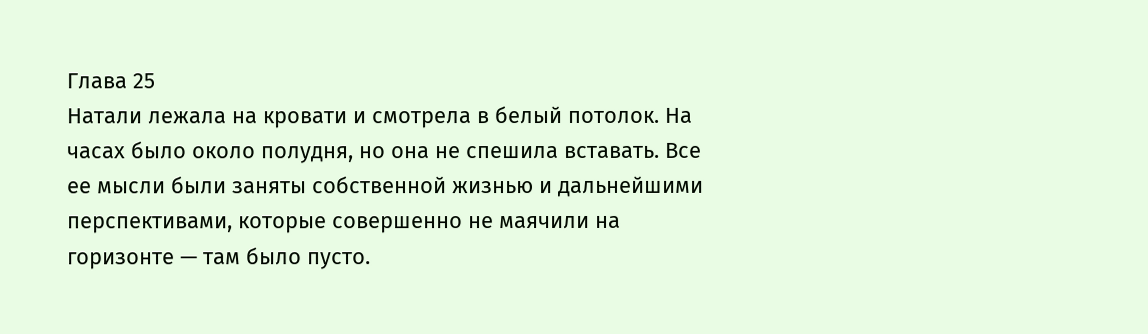Глава 25
Натали лежала на кровати и смотрела в белый потолок. На часах было около полудня, но она не спешила вставать. Все ее мысли были заняты собственной жизнью и дальнейшими перспективами, которые совершенно не маячили на горизонте — там было пусто.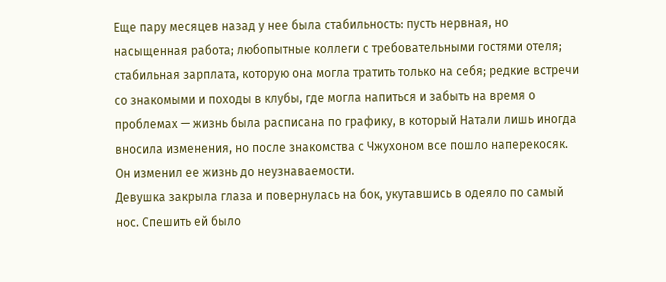Еще пару месяцев назад у нее была стабильность: пусть нервная, но насыщенная работа; любопытные коллеги с требовательными гостями отеля; стабильная зарплата, которую она могла тратить только на себя; редкие встречи со знакомыми и походы в клубы, где могла напиться и забыть на время о проблемах — жизнь была расписана по графику, в который Натали лишь иногда вносила изменения, но после знакомства с Чжухоном все пошло наперекосяк.
Он изменил ее жизнь до неузнаваемости.
Девушка закрыла глаза и повернулась на бок, укутавшись в одеяло по самый нос. Спешить ей было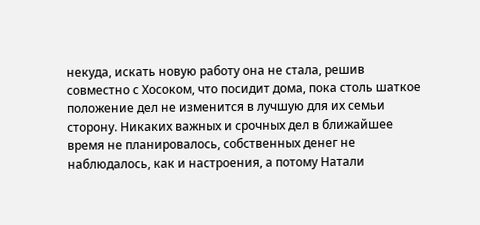некуда, искать новую работу она не стала, решив совместно с Хосоком, что посидит дома, пока столь шаткое положение дел не изменится в лучшую для их семьи сторону. Никаких важных и срочных дел в ближайшее время не планировалось, собственных денег не наблюдалось, как и настроения, а потому Натали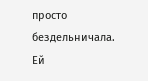просто бездельничала.
Ей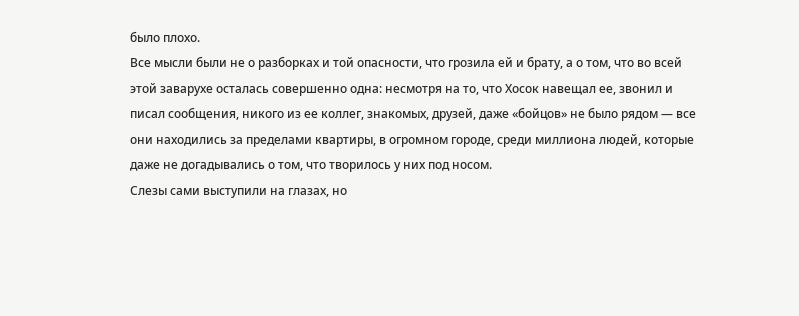было плохо.
Все мысли были не о разборках и той опасности, что грозила ей и брату, а о том, что во всей этой заварухе осталась совершенно одна: несмотря на то, что Хосок навещал ее, звонил и писал сообщения, никого из ее коллег, знакомых, друзей, даже «бойцов» не было рядом — все они находились за пределами квартиры, в огромном городе, среди миллиона людей, которые даже не догадывались о том, что творилось у них под носом.
Слезы сами выступили на глазах, но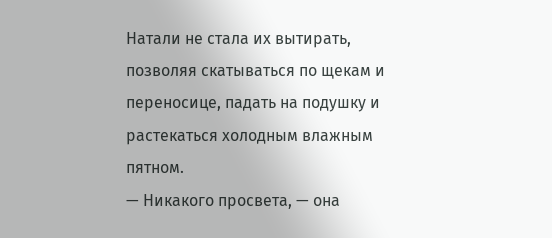Натали не стала их вытирать, позволяя скатываться по щекам и переносице, падать на подушку и растекаться холодным влажным пятном.
— Никакого просвета, — она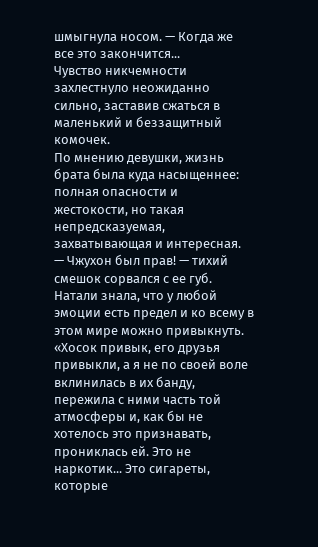шмыгнула носом. — Когда же все это закончится...
Чувство никчемности захлестнуло неожиданно сильно, заставив сжаться в маленький и беззащитный комочек.
По мнению девушки, жизнь брата была куда насыщеннее: полная опасности и жестокости, но такая непредсказуемая, захватывающая и интересная.
— Чжухон был прав! — тихий смешок сорвался с ее губ.
Натали знала, что у любой эмоции есть предел и ко всему в этом мире можно привыкнуть.
«Хосок привык, его друзья привыкли, а я не по своей воле вклинилась в их банду, пережила с ними часть той атмосферы и, как бы не хотелось это признавать, прониклась ей. Это не наркотик... Это сигареты, которые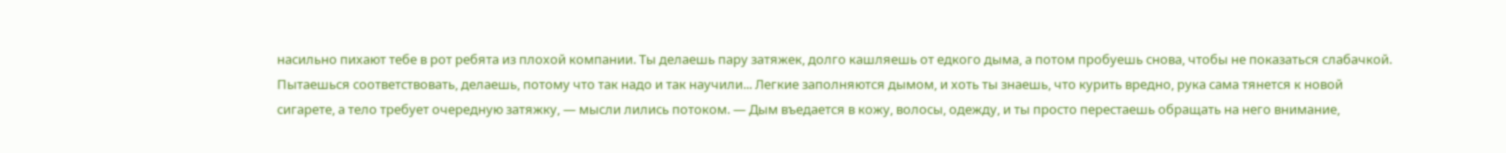насильно пихают тебе в рот ребята из плохой компании. Ты делаешь пару затяжек, долго кашляешь от едкого дыма, а потом пробуешь снова, чтобы не показаться слабачкой. Пытаешься соответствовать, делаешь, потому что так надо и так научили... Легкие заполняются дымом, и хоть ты знаешь, что курить вредно, рука сама тянется к новой сигарете, а тело требует очередную затяжку, — мысли лились потоком. — Дым въедается в кожу, волосы, одежду, и ты просто перестаешь обращать на него внимание,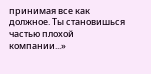принимая все как должное. Ты становишься частью плохой компании...»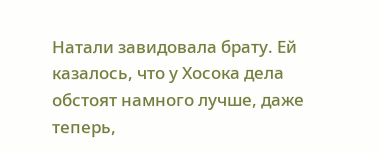Натали завидовала брату. Ей казалось, что у Хосока дела обстоят намного лучше, даже теперь,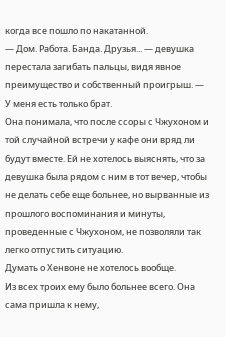когда все пошло по накатанной.
— Дом. Работа. Банда. Друзья... — девушка перестала загибать пальцы, видя явное преимущество и собственный проигрыш. — У меня есть только брат.
Она понимала, что после ссоры с Чжухоном и той случайной встречи у кафе они вряд ли будут вместе. Ей не хотелось выяснять, что за девушка была рядом с ним в тот вечер, чтобы не делать себе еще больнее, но вырванные из прошлого воспоминания и минуты, проведенные с Чжухоном, не позволяли так легко отпустить ситуацию.
Думать о Хенвоне не хотелось вообще.
Из всех троих ему было больнее всего. Она сама пришла к нему,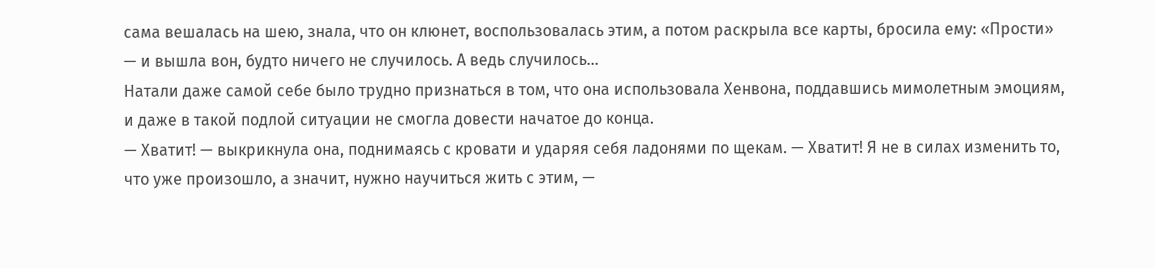сама вешалась на шею, знала, что он клюнет, воспользовалась этим, а потом раскрыла все карты, бросила ему: «Прости» — и вышла вон, будто ничего не случилось. А ведь случилось...
Натали даже самой себе было трудно признаться в том, что она использовала Хенвона, поддавшись мимолетным эмоциям, и даже в такой подлой ситуации не смогла довести начатое до конца.
— Хватит! — выкрикнула она, поднимаясь с кровати и ударяя себя ладонями по щекам. — Хватит! Я не в силах изменить то, что уже произошло, а значит, нужно научиться жить с этим, —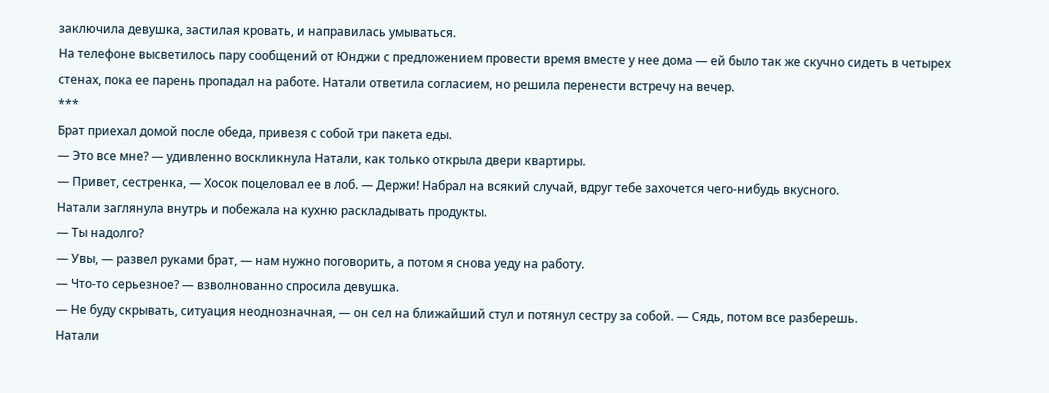заключила девушка, застилая кровать, и направилась умываться.
На телефоне высветилось пару сообщений от Юнджи с предложением провести время вместе у нее дома — ей было так же скучно сидеть в четырех стенах, пока ее парень пропадал на работе. Натали ответила согласием, но решила перенести встречу на вечер.
***
Брат приехал домой после обеда, привезя с собой три пакета еды.
— Это все мне? — удивленно воскликнула Натали, как только открыла двери квартиры.
— Привет, сестренка, — Хосок поцеловал ее в лоб. — Держи! Набрал на всякий случай, вдруг тебе захочется чего-нибудь вкусного.
Натали заглянула внутрь и побежала на кухню раскладывать продукты.
— Ты надолго?
— Увы, — развел руками брат, — нам нужно поговорить, а потом я снова уеду на работу.
— Что-то серьезное? — взволнованно спросила девушка.
— Не буду скрывать, ситуация неоднозначная, — он сел на ближайший стул и потянул сестру за собой. — Сядь, потом все разберешь.
Натали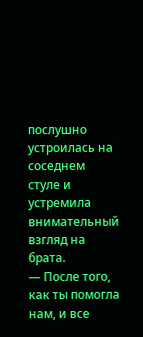послушно устроилась на соседнем стуле и устремила внимательный взгляд на брата.
— После того, как ты помогла нам, и все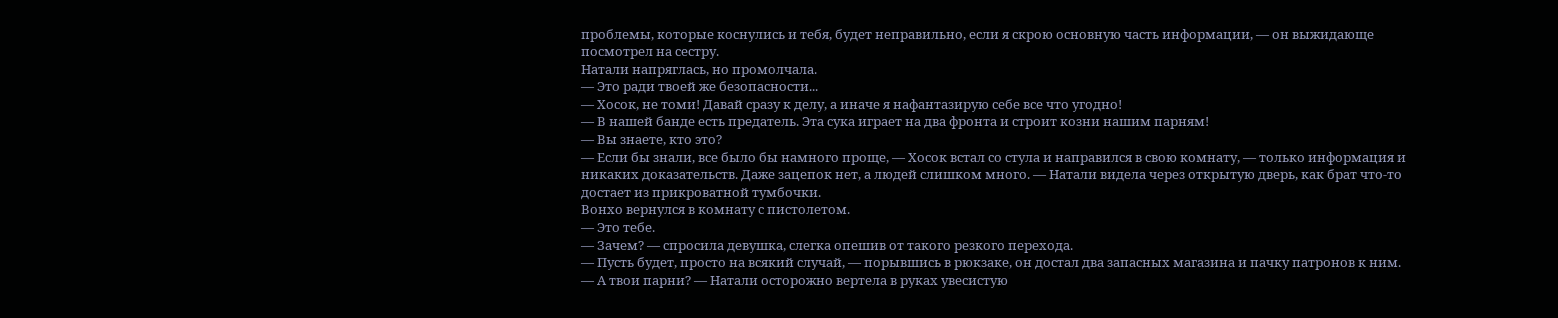проблемы, которые коснулись и тебя, будет неправильно, если я скрою основную часть информации, — он выжидающе посмотрел на сестру.
Натали напряглась, но промолчала.
— Это ради твоей же безопасности...
— Хосок, не томи! Давай сразу к делу, а иначе я нафантазирую себе все что угодно!
— В нашей банде есть предатель. Эта сука играет на два фронта и строит козни нашим парням!
— Вы знаете, кто это?
— Если бы знали, все было бы намного проще, — Хосок встал со стула и направился в свою комнату, — только информация и никаких доказательств. Даже зацепок нет, а людей слишком много. — Натали видела через открытую дверь, как брат что-то достает из прикроватной тумбочки.
Вонхо вернулся в комнату с пистолетом.
— Это тебе.
— Зачем? — спросила девушка, слегка опешив от такого резкого перехода.
— Пусть будет, просто на всякий случай, — порывшись в рюкзаке, он достал два запасных магазина и пачку патронов к ним.
— А твои парни? — Натали осторожно вертела в руках увесистую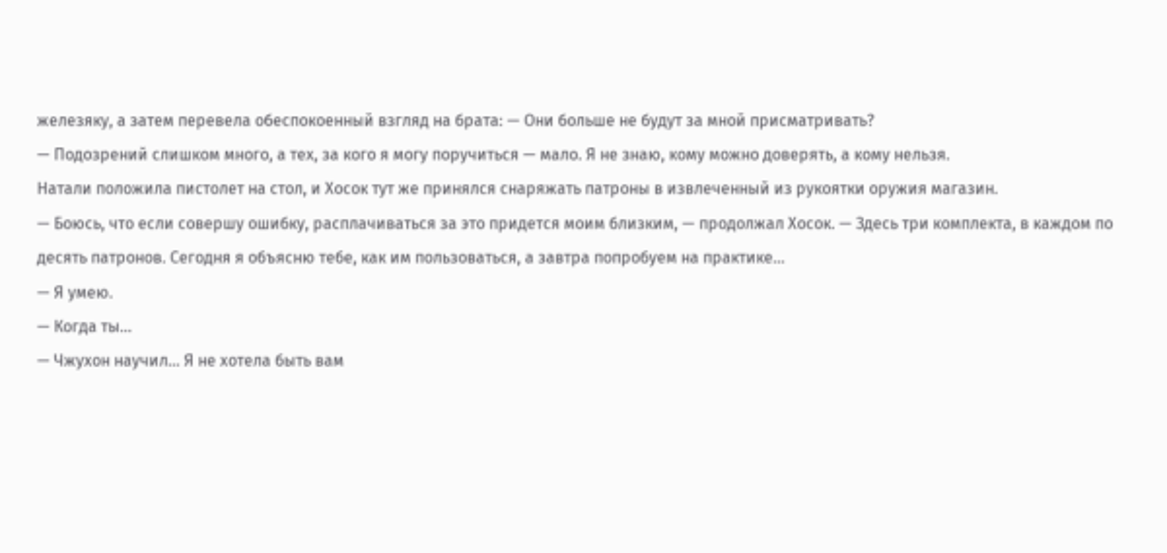железяку, а затем перевела обеспокоенный взгляд на брата: — Они больше не будут за мной присматривать?
— Подозрений слишком много, а тех, за кого я могу поручиться — мало. Я не знаю, кому можно доверять, а кому нельзя.
Натали положила пистолет на стол, и Хосок тут же принялся снаряжать патроны в извлеченный из рукоятки оружия магазин.
— Боюсь, что если совершу ошибку, расплачиваться за это придется моим близким, — продолжал Хосок. — Здесь три комплекта, в каждом по десять патронов. Сегодня я объясню тебе, как им пользоваться, а завтра попробуем на практике...
— Я умею.
— Когда ты...
— Чжухон научил... Я не хотела быть вам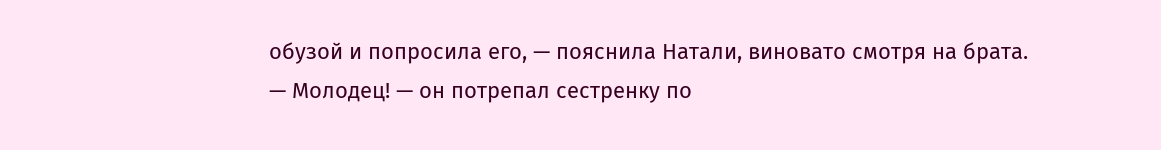обузой и попросила его, — пояснила Натали, виновато смотря на брата.
— Молодец! — он потрепал сестренку по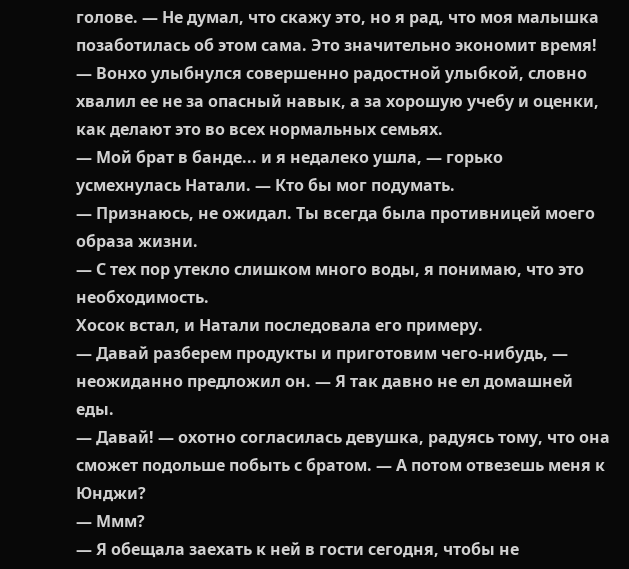голове. — Не думал, что скажу это, но я рад, что моя малышка позаботилась об этом сама. Это значительно экономит время! — Вонхо улыбнулся совершенно радостной улыбкой, словно хвалил ее не за опасный навык, а за хорошую учебу и оценки, как делают это во всех нормальных семьях.
— Мой брат в банде... и я недалеко ушла, — горько усмехнулась Натали. — Кто бы мог подумать.
— Признаюсь, не ожидал. Ты всегда была противницей моего образа жизни.
— С тех пор утекло слишком много воды, я понимаю, что это необходимость.
Хосок встал, и Натали последовала его примеру.
— Давай разберем продукты и приготовим чего-нибудь, — неожиданно предложил он. — Я так давно не ел домашней еды.
— Давай! — охотно согласилась девушка, радуясь тому, что она сможет подольше побыть с братом. — А потом отвезешь меня к Юнджи?
— Ммм?
— Я обещала заехать к ней в гости сегодня, чтобы не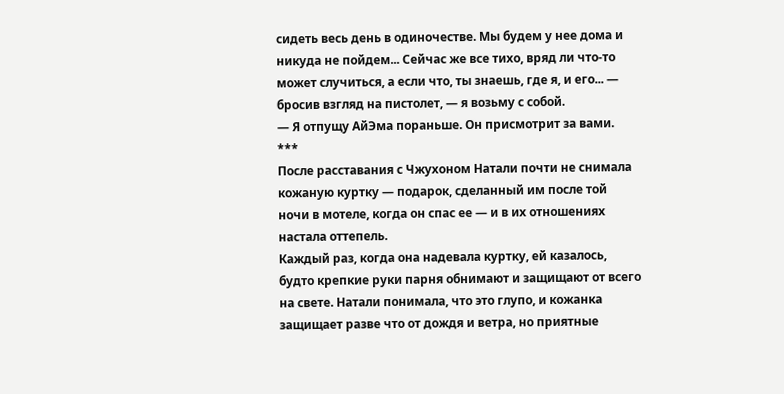сидеть весь день в одиночестве. Мы будем у нее дома и никуда не пойдем... Сейчас же все тихо, вряд ли что-то может случиться, а если что, ты знаешь, где я, и его... — бросив взгляд на пистолет, — я возьму с собой.
— Я отпущу АйЭма пораньше. Он присмотрит за вами.
***
После расставания с Чжухоном Натали почти не снимала кожаную куртку — подарок, сделанный им после той ночи в мотеле, когда он спас ее — и в их отношениях настала оттепель.
Каждый раз, когда она надевала куртку, ей казалось, будто крепкие руки парня обнимают и защищают от всего на свете. Натали понимала, что это глупо, и кожанка защищает разве что от дождя и ветра, но приятные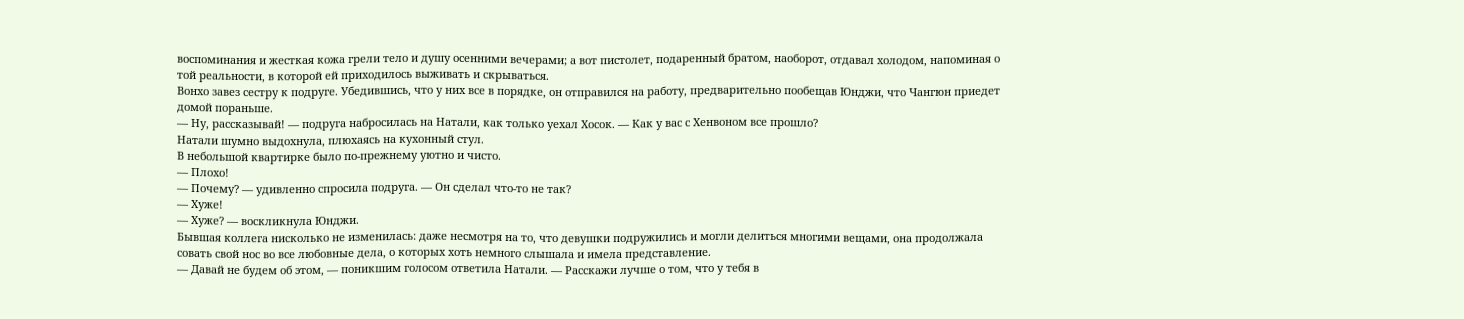воспоминания и жесткая кожа грели тело и душу осенними вечерами; а вот пистолет, подаренный братом, наоборот, отдавал холодом, напоминая о той реальности, в которой ей приходилось выживать и скрываться.
Вонхо завез сестру к подруге. Убедившись, что у них все в порядке, он отправился на работу, предварительно пообещав Юнджи, что Чангюн приедет домой пораньше.
— Ну, рассказывай! — подруга набросилась на Натали, как только уехал Хосок. — Как у вас с Хенвоном все прошло?
Натали шумно выдохнула, плюхаясь на кухонный стул.
В небольшой квартирке было по-прежнему уютно и чисто.
— Плохо!
— Почему? — удивленно спросила подруга. — Он сделал что-то не так?
— Хуже!
— Хуже? — воскликнула Юнджи.
Бывшая коллега нисколько не изменилась: даже несмотря на то, что девушки подружились и могли делиться многими вещами, она продолжала совать свой нос во все любовные дела, о которых хоть немного слышала и имела представление.
— Давай не будем об этом, — поникшим голосом ответила Натали. — Расскажи лучше о том, что у тебя в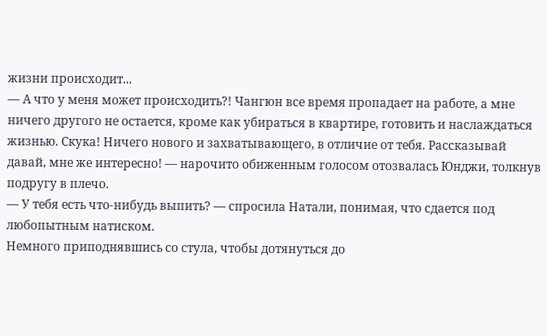жизни происходит...
— А что у меня может происходить?! Чангюн все время пропадает на работе, а мне ничего другого не остается, кроме как убираться в квартире, готовить и наслаждаться жизнью. Скука! Ничего нового и захватывающего, в отличие от тебя. Рассказывай давай, мне же интересно! — нарочито обиженным голосом отозвалась Юнджи, толкнув подругу в плечо.
— У тебя есть что-нибудь выпить? — спросила Натали, понимая, что сдается под любопытным натиском.
Немного приподнявшись со стула, чтобы дотянуться до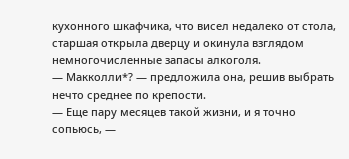кухонного шкафчика, что висел недалеко от стола, старшая открыла дверцу и окинула взглядом немногочисленные запасы алкоголя.
— Макколли*? — предложила она, решив выбрать нечто среднее по крепости.
— Еще пару месяцев такой жизни, и я точно сопьюсь, —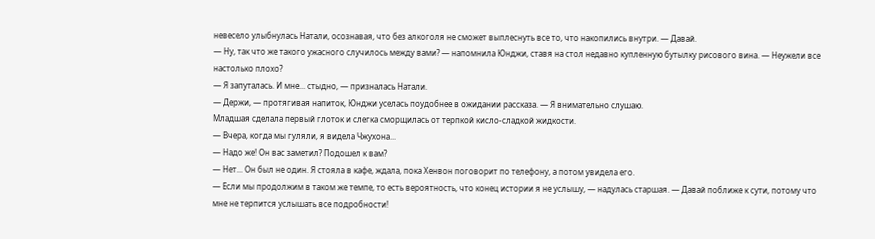невесело улыбнулась Натали, осознавая, что без алкоголя не сможет выплеснуть все то, что накопились внутри. — Давай.
— Ну, так что же такого ужасного случилось между вами? — напомнила Юнджи, ставя на стол недавно купленную бутылку рисового вина. — Неужели все настолько плохо?
— Я запуталась. И мне... стыдно, — призналась Натали.
— Держи, — протягивая напиток, Юнджи уселась поудобнее в ожидании рассказа. — Я внимательно слушаю.
Младшая сделала первый глоток и слегка сморщилась от терпкой кисло-сладкой жидкости.
— Вчера, когда мы гуляли, я видела Чжухона...
— Надо же! Он вас заметил? Подошел к вам?
— Нет... Он был не один. Я стояла в кафе, ждала, пока Хенвон поговорит по телефону, а потом увидела его.
— Если мы продолжим в таком же темпе, то есть вероятность, что конец истории я не услышу, — надулась старшая. — Давай поближе к сути, потому что мне не терпится услышать все подробности!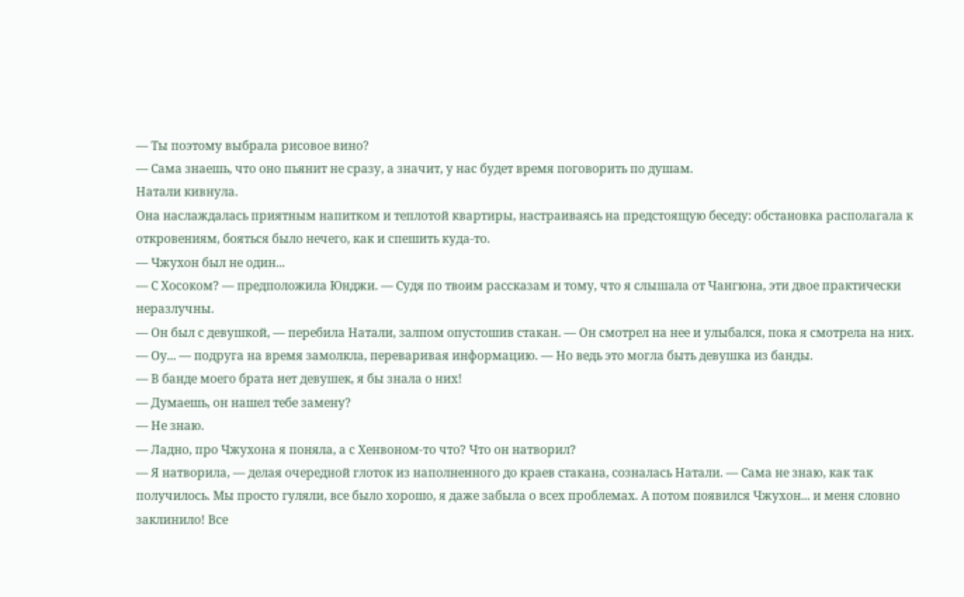— Ты поэтому выбрала рисовое вино?
— Сама знаешь, что оно пьянит не сразу, а значит, у нас будет время поговорить по душам.
Натали кивнула.
Она наслаждалась приятным напитком и теплотой квартиры, настраиваясь на предстоящую беседу: обстановка располагала к откровениям, бояться было нечего, как и спешить куда-то.
— Чжухон был не один...
— С Хосоком? — предположила Юнджи. — Судя по твоим рассказам и тому, что я слышала от Чангюна, эти двое практически неразлучны.
— Он был с девушкой, — перебила Натали, залпом опустошив стакан. — Он смотрел на нее и улыбался, пока я смотрела на них.
— Оу... — подруга на время замолкла, переваривая информацию. — Но ведь это могла быть девушка из банды.
— В банде моего брата нет девушек, я бы знала о них!
— Думаешь, он нашел тебе замену?
— Не знаю.
— Ладно, про Чжухона я поняла, а с Хенвоном-то что? Что он натворил?
— Я натворила, — делая очередной глоток из наполненного до краев стакана, созналась Натали. — Сама не знаю, как так получилось. Мы просто гуляли, все было хорошо, я даже забыла о всех проблемах. А потом появился Чжухон... и меня словно заклинило! Все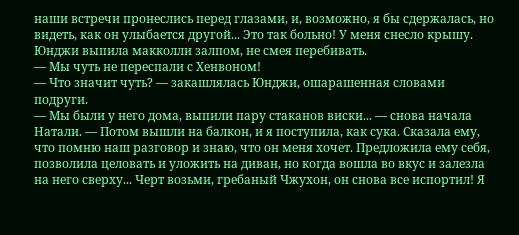наши встречи пронеслись перед глазами, и, возможно, я бы сдержалась, но видеть, как он улыбается другой... Это так больно! У меня снесло крышу.
Юнджи выпила макколли залпом, не смея перебивать.
— Мы чуть не переспали с Хенвоном!
— Что значит чуть? — закашлялась Юнджи, ошарашенная словами подруги.
— Мы были у него дома, выпили пару стаканов виски... — снова начала Натали. — Потом вышли на балкон, и я поступила, как сука. Сказала ему, что помню наш разговор и знаю, что он меня хочет. Предложила ему себя, позволила целовать и уложить на диван, но когда вошла во вкус и залезла на него сверху... Черт возьми, гребаный Чжухон, он снова все испортил! Я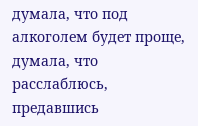думала, что под алкоголем будет проще, думала, что расслаблюсь, предавшись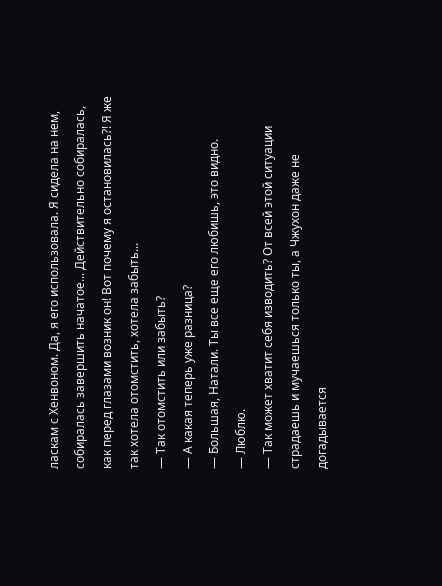ласкам с Хенвоном. Да, я его использовала. Я сидела на нем, собиралась завершить начатое... Действительно собиралась, как перед глазами возник он! Вот почему я остановилась?! Я же так хотела отомстить, хотела забыть...
— Так отомстить или забыть?
— А какая теперь уже разница?
— Большая, Натали. Ты все еще его любишь, это видно.
— Люблю.
— Так может хватит себя изводить? От всей этой ситуации страдаешь и мучаешься только ты, а Чжухон даже не догадывается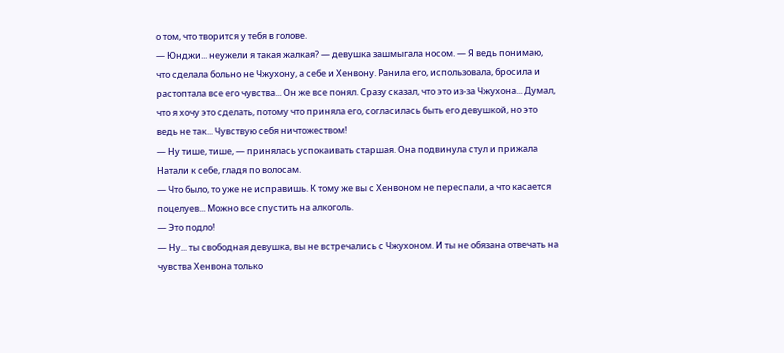о том, что творится у тебя в голове.
— Юнджи... неужели я такая жалкая? — девушка зашмыгала носом. — Я ведь понимаю, что сделала больно не Чжухону, а себе и Хенвону. Ранила его, использовала, бросила и растоптала все его чувства... Он же все понял. Сразу сказал, что это из-за Чжухона... Думал, что я хочу это сделать, потому что приняла его, согласилась быть его девушкой, но это ведь не так... Чувствую себя ничтожеством!
— Ну тише, тише, — принялась успокаивать старшая. Она подвинула стул и прижала Натали к себе, гладя по волосам.
— Что было, то уже не исправишь. К тому же вы с Хенвоном не переспали, а что касается поцелуев... Можно все спустить на алкоголь.
— Это подло!
— Ну... ты свободная девушка, вы не встречались с Чжухоном. И ты не обязана отвечать на чувства Хенвона только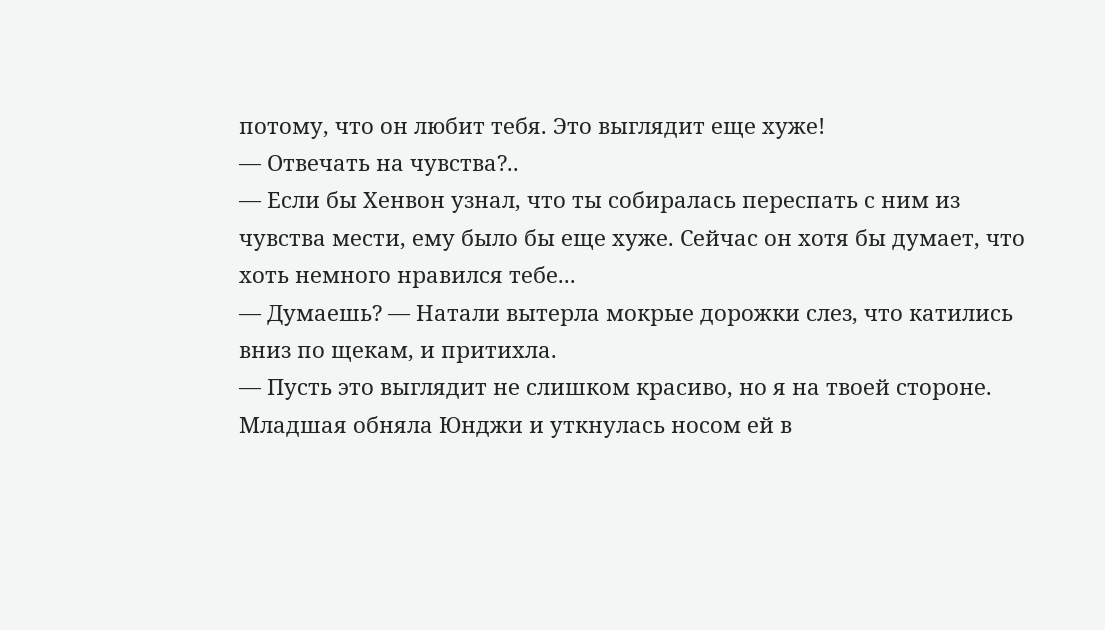потому, что он любит тебя. Это выглядит еще хуже!
— Отвечать на чувства?..
— Если бы Хенвон узнал, что ты собиралась переспать с ним из чувства мести, ему было бы еще хуже. Сейчас он хотя бы думает, что хоть немного нравился тебе...
— Думаешь? — Натали вытерла мокрые дорожки слез, что катились вниз по щекам, и притихла.
— Пусть это выглядит не слишком красиво, но я на твоей стороне.
Младшая обняла Юнджи и уткнулась носом ей в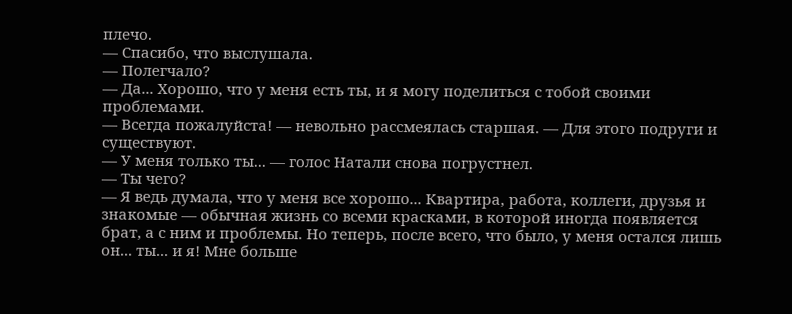плечо.
— Спасибо, что выслушала.
— Полегчало?
— Да... Хорошо, что у меня есть ты, и я могу поделиться с тобой своими проблемами.
— Всегда пожалуйста! — невольно рассмеялась старшая. — Для этого подруги и существуют.
— У меня только ты... — голос Натали снова погрустнел.
— Ты чего?
— Я ведь думала, что у меня все хорошо... Квартира, работа, коллеги, друзья и знакомые — обычная жизнь со всеми красками, в которой иногда появляется брат, а с ним и проблемы. Но теперь, после всего, что было, у меня остался лишь он... ты... и я! Мне больше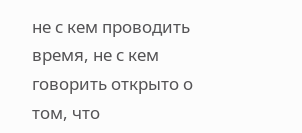не с кем проводить время, не с кем говорить открыто о том, что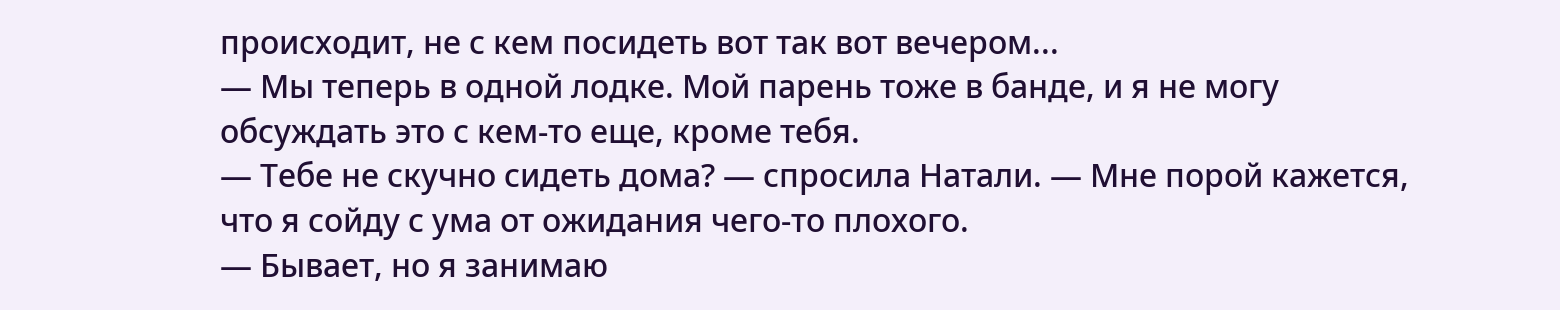происходит, не с кем посидеть вот так вот вечером...
— Мы теперь в одной лодке. Мой парень тоже в банде, и я не могу обсуждать это с кем-то еще, кроме тебя.
— Тебе не скучно сидеть дома? — спросила Натали. — Мне порой кажется, что я сойду с ума от ожидания чего-то плохого.
— Бывает, но я занимаю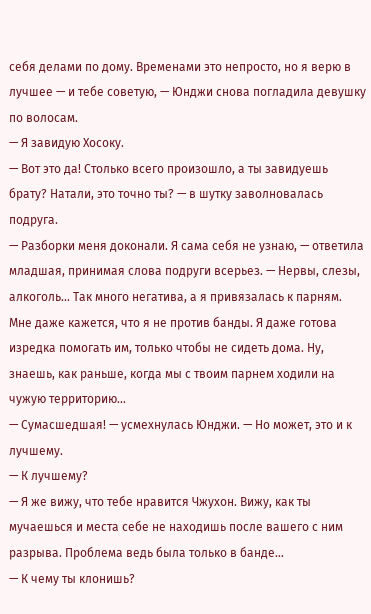себя делами по дому. Временами это непросто, но я верю в лучшее — и тебе советую, — Юнджи снова погладила девушку по волосам.
— Я завидую Хосоку.
— Вот это да! Столько всего произошло, а ты завидуешь брату? Натали, это точно ты? — в шутку заволновалась подруга.
— Разборки меня доконали. Я сама себя не узнаю, — ответила младшая, принимая слова подруги всерьез. — Нервы, слезы, алкоголь... Так много негатива, а я привязалась к парням. Мне даже кажется, что я не против банды. Я даже готова изредка помогать им, только чтобы не сидеть дома. Ну, знаешь, как раньше, когда мы с твоим парнем ходили на чужую территорию...
— Сумасшедшая! — усмехнулась Юнджи. — Но может, это и к лучшему.
— К лучшему?
— Я же вижу, что тебе нравится Чжухон. Вижу, как ты мучаешься и места себе не находишь после вашего с ним разрыва. Проблема ведь была только в банде...
— К чему ты клонишь?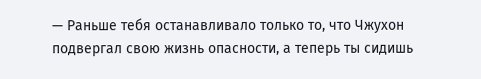— Раньше тебя останавливало только то, что Чжухон подвергал свою жизнь опасности, а теперь ты сидишь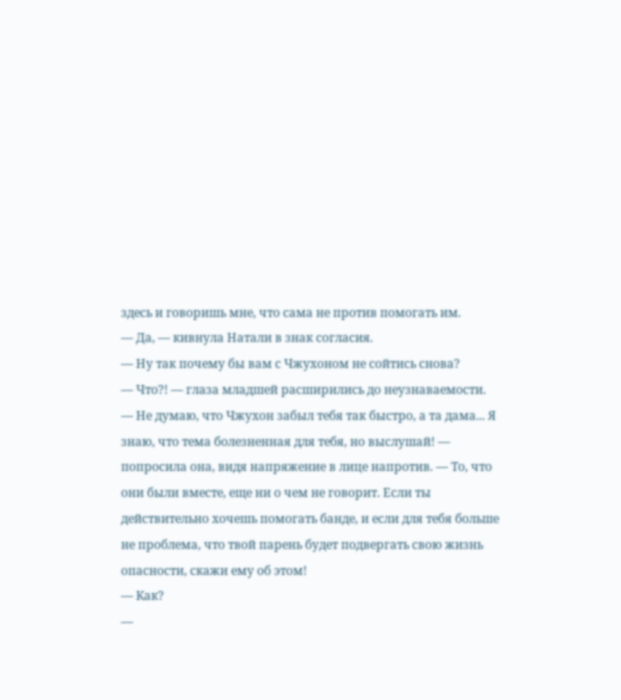здесь и говоришь мне, что сама не против помогать им.
— Да, — кивнула Натали в знак согласия.
— Ну так почему бы вам с Чжухоном не сойтись снова?
— Что?! — глаза младшей расширились до неузнаваемости.
— Не думаю, что Чжухон забыл тебя так быстро, а та дама... Я знаю, что тема болезненная для тебя, но выслушай! — попросила она, видя напряжение в лице напротив. — То, что они были вместе, еще ни о чем не говорит. Если ты действительно хочешь помогать банде, и если для тебя больше не проблема, что твой парень будет подвергать свою жизнь опасности, скажи ему об этом!
— Как?
—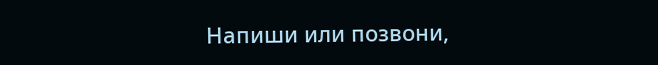Напиши или позвони,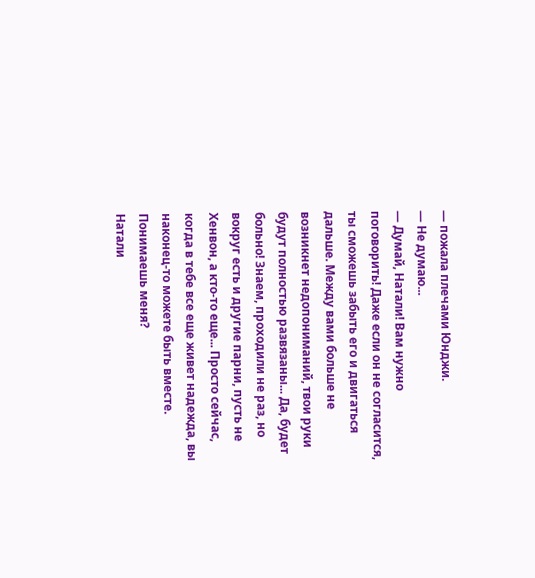— пожала плечами Юнджи.
— Не думаю...
— Думай, Натали! Вам нужно поговорить! Даже если он не согласится, ты сможешь забыть его и двигаться дальше. Между вами больше не возникнет недопониманий, твои руки будут полностью развязаны... Да, будет больно! Знаем, проходили не раз, но вокруг есть и другие парни, пусть не Хенвон, а кто-то еще... Просто сейчас, когда в тебе все еще живет надежда, вы наконец-то можете быть вместе. Понимаешь меня?
Натали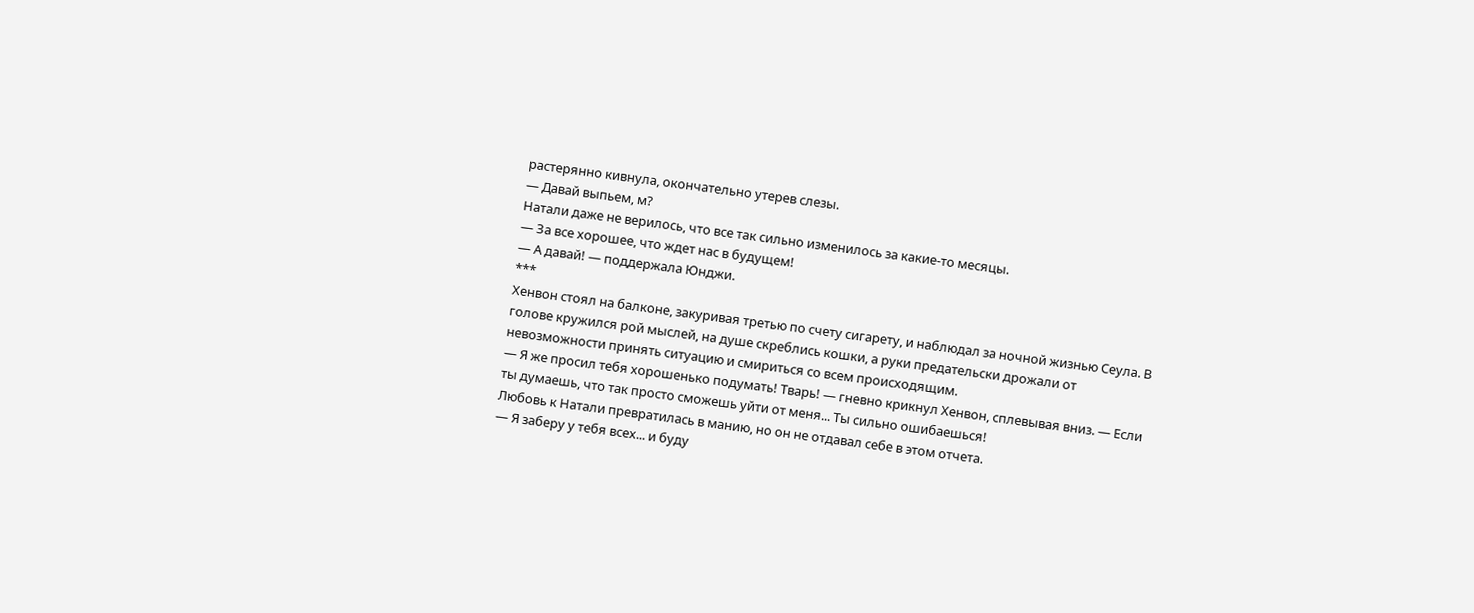растерянно кивнула, окончательно утерев слезы.
— Давай выпьем, м?
Натали даже не верилось, что все так сильно изменилось за какие-то месяцы.
— За все хорошее, что ждет нас в будущем!
— А давай! — поддержала Юнджи.
***
Хенвон стоял на балконе, закуривая третью по счету сигарету, и наблюдал за ночной жизнью Сеула. В голове кружился рой мыслей, на душе скреблись кошки, а руки предательски дрожали от невозможности принять ситуацию и смириться со всем происходящим.
— Я же просил тебя хорошенько подумать! Тварь! — гневно крикнул Хенвон, сплевывая вниз. — Если ты думаешь, что так просто сможешь уйти от меня... Ты сильно ошибаешься!
Любовь к Натали превратилась в манию, но он не отдавал себе в этом отчета.
— Я заберу у тебя всех... и буду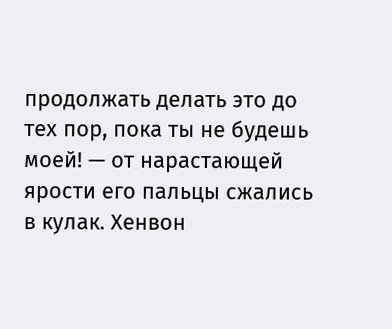продолжать делать это до тех пор, пока ты не будешь моей! — от нарастающей ярости его пальцы сжались в кулак. Хенвон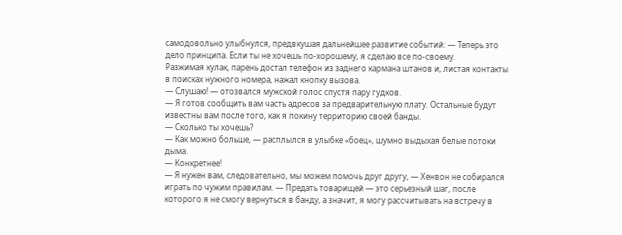самодовольно улыбнулся, предвкушая дальнейшее развитие событий: — Теперь это дело принципа. Если ты не хочешь по-хорошему, я сделаю все по-своему.
Разжимая кулак, парень достал телефон из заднего кармана штанов и, листая контакты в поисках нужного номера, нажал кнопку вызова.
— Слушаю! — отозвался мужской голос спустя пару гудков.
— Я готов сообщить вам часть адресов за предварительную плату. Остальные будут известны вам после того, как я покину территорию своей банды.
— Сколько ты хочешь?
— Как можно больше, — расплылся в улыбке «боец», шумно выдыхая белые потоки дыма.
— Конкретнее!
— Я нужен вам, следовательно, мы можем помочь друг другу, — Хенвон не собирался играть по чужим правилам. — Предать товарищей — это серьезный шаг, после которого я не смогу вернуться в банду, а значит, я могу рассчитывать на встречу в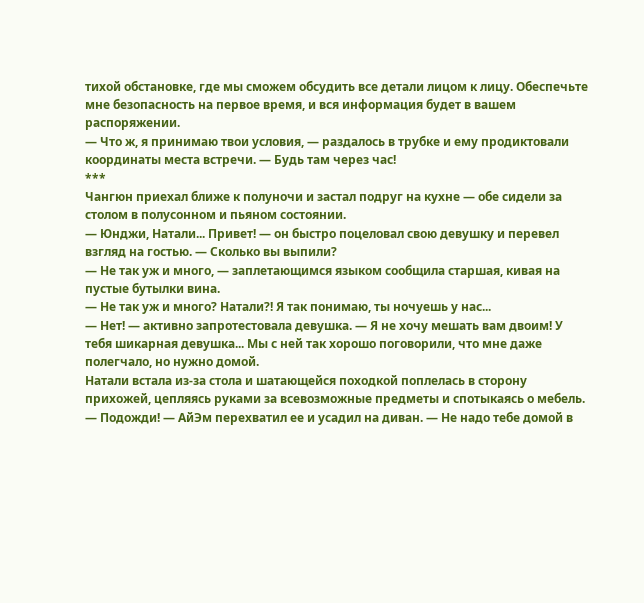тихой обстановке, где мы сможем обсудить все детали лицом к лицу. Обеспечьте мне безопасность на первое время, и вся информация будет в вашем распоряжении.
— Что ж, я принимаю твои условия, — раздалось в трубке и ему продиктовали координаты места встречи. — Будь там через час!
***
Чангюн приехал ближе к полуночи и застал подруг на кухне — обе сидели за столом в полусонном и пьяном состоянии.
— Юнджи, Натали... Привет! — он быстро поцеловал свою девушку и перевел взгляд на гостью. — Сколько вы выпили?
— Не так уж и много, — заплетающимся языком сообщила старшая, кивая на пустые бутылки вина.
— Не так уж и много? Натали?! Я так понимаю, ты ночуешь у нас...
— Нет! — активно запротестовала девушка. — Я не хочу мешать вам двоим! У тебя шикарная девушка... Мы с ней так хорошо поговорили, что мне даже полегчало, но нужно домой.
Натали встала из-за стола и шатающейся походкой поплелась в сторону прихожей, цепляясь руками за всевозможные предметы и спотыкаясь о мебель.
— Подожди! — АйЭм перехватил ее и усадил на диван. — Не надо тебе домой в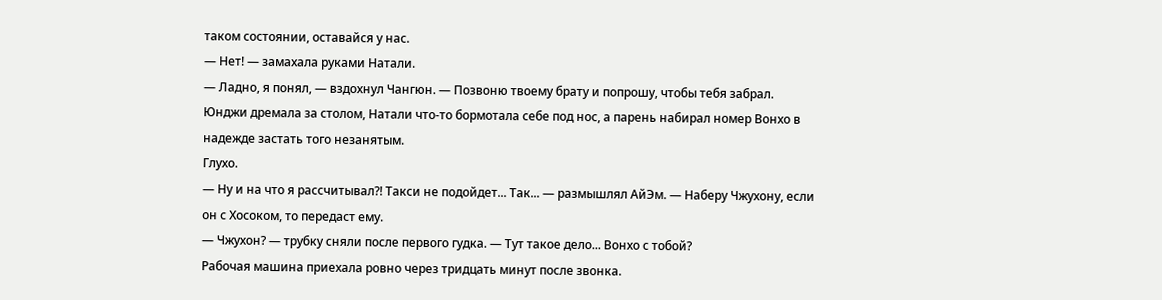таком состоянии, оставайся у нас.
— Нет! — замахала руками Натали.
— Ладно, я понял, — вздохнул Чангюн. — Позвоню твоему брату и попрошу, чтобы тебя забрал.
Юнджи дремала за столом, Натали что-то бормотала себе под нос, а парень набирал номер Вонхо в надежде застать того незанятым.
Глухо.
— Ну и на что я рассчитывал?! Такси не подойдет... Так... — размышлял АйЭм. — Наберу Чжухону, если он с Хосоком, то передаст ему.
— Чжухон? — трубку сняли после первого гудка. — Тут такое дело... Вонхо с тобой?
Рабочая машина приехала ровно через тридцать минут после звонка.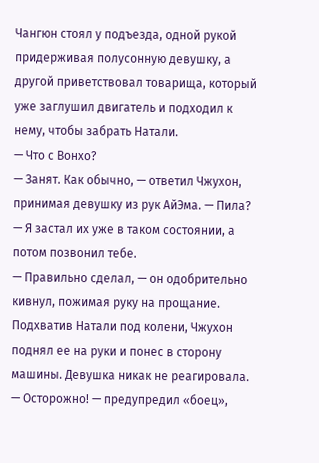Чангюн стоял у подъезда, одной рукой придерживая полусонную девушку, а другой приветствовал товарища, который уже заглушил двигатель и подходил к нему, чтобы забрать Натали.
— Что с Вонхо?
— Занят. Как обычно, — ответил Чжухон, принимая девушку из рук АйЭма. — Пила?
— Я застал их уже в таком состоянии, а потом позвонил тебе.
— Правильно сделал, — он одобрительно кивнул, пожимая руку на прощание.
Подхватив Натали под колени, Чжухон поднял ее на руки и понес в сторону машины. Девушка никак не реагировала.
— Осторожно! — предупредил «боец»,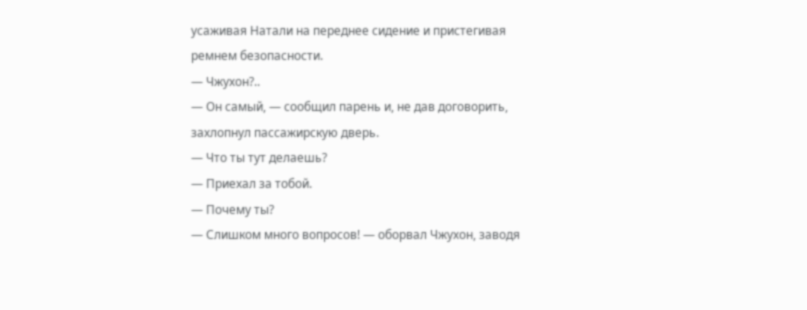усаживая Натали на переднее сидение и пристегивая ремнем безопасности.
— Чжухон?..
— Он самый, — сообщил парень и, не дав договорить, захлопнул пассажирскую дверь.
— Что ты тут делаешь?
— Приехал за тобой.
— Почему ты?
— Слишком много вопросов! — оборвал Чжухон, заводя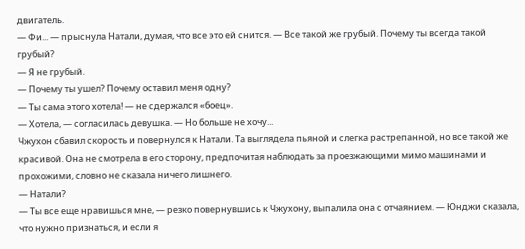двигатель.
— Фи... — прыснула Натали, думая, что все это ей снится. — Все такой же грубый. Почему ты всегда такой грубый?
— Я не грубый.
— Почему ты ушел? Почему оставил меня одну?
— Ты сама этого хотела! — не сдержался «боец».
— Хотела, — согласилась девушка. — Но больше не хочу...
Чжухон сбавил скорость и повернулся к Натали. Та выглядела пьяной и слегка растрепанной, но все такой же красивой. Она не смотрела в его сторону, предпочитая наблюдать за проезжающими мимо машинами и прохожими, словно не сказала ничего лишнего.
— Натали?
— Ты все еще нравишься мне, — резко повернувшись к Чжухону, выпалила она с отчаянием. — Юнджи сказала, что нужно признаться, и если я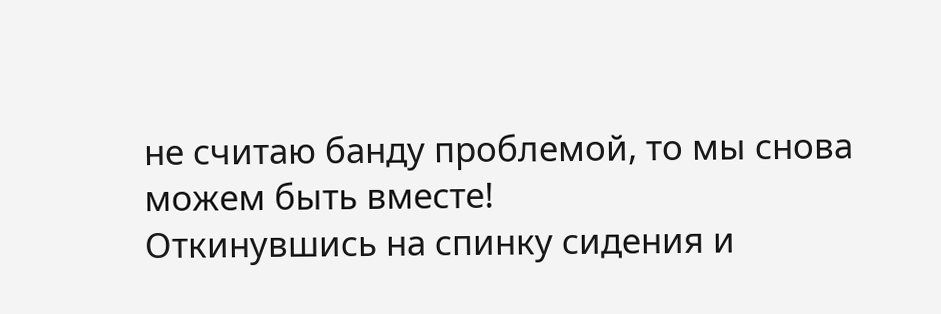не считаю банду проблемой, то мы снова можем быть вместе!
Откинувшись на спинку сидения и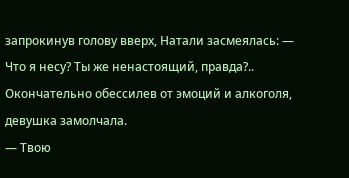запрокинув голову вверх, Натали засмеялась: — Что я несу? Ты же ненастоящий, правда?..
Окончательно обессилев от эмоций и алкоголя, девушка замолчала.
— Твою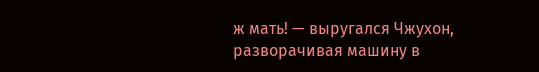ж мать! — выругался Чжухон, разворачивая машину в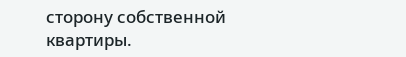сторону собственной квартиры.